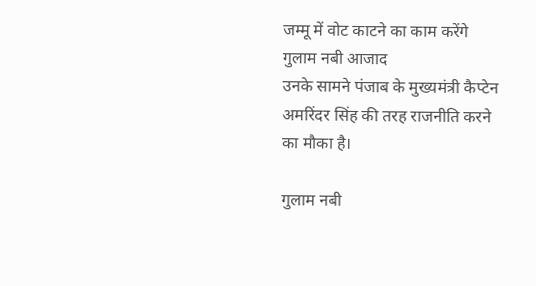जम्मू में वोट काटने का काम करेंगे गुलाम नबी आजाद
उनके सामने पंजाब के मुख्यमंत्री कैप्टेन अमरिंदर सिंह की तरह राजनीति करने का मौका है।

गुलाम नबी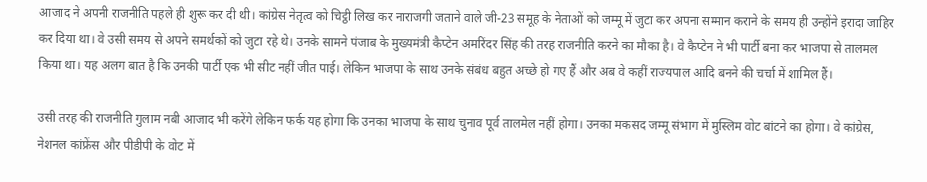आजाद ने अपनी राजनीति पहले ही शुरू कर दी थी। कांग्रेस नेतृत्व को चिट्ठी लिख कर नाराजगी जताने वाले जी-23 समूह के नेताओं को जम्मू में जुटा कर अपना सम्मान कराने के समय ही उन्होंने इरादा जाहिर कर दिया था। वे उसी समय से अपने समर्थकों को जुटा रहे थे। उनके सामने पंजाब के मुख्यमंत्री कैप्टेन अमरिंदर सिंह की तरह राजनीति करने का मौका है। वे कैप्टेन ने भी पार्टी बना कर भाजपा से तालमल किया था। यह अलग बात है कि उनकी पार्टी एक भी सीट नहीं जीत पाई। लेकिन भाजपा के साथ उनके संबंध बहुत अच्छे हो गए हैं और अब वे कहीं राज्यपाल आदि बनने की चर्चा में शामिल हैं।

उसी तरह की राजनीति गुलाम नबी आजाद भी करेंगे लेकिन फर्क यह होगा कि उनका भाजपा के साथ चुनाव पूर्व तालमेल नहीं होगा। उनका मकसद जम्मू संभाग में मुस्लिम वोट बांटने का होगा। वे कांग्रेस, नेशनल कांफ्रेंस और पीडीपी के वोट में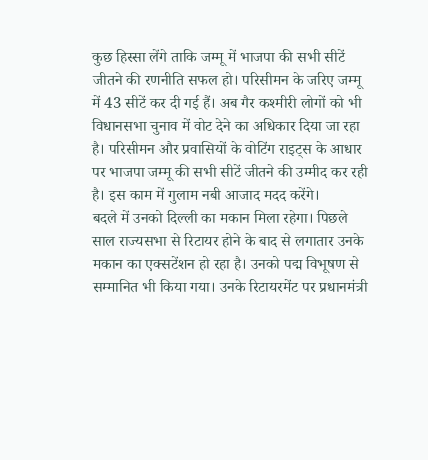कुछ हिस्सा लेंगे ताकि जम्मू में भाजपा की सभी सीटें जीतने की रणनीति सफल हो। परिसीमन के जरिए जम्मू में 43 सीटें कर दी गई हैं। अब गैर कश्मीरी लोगों को भी विधानसभा चुनाव में वोट देने का अधिकार दिया जा रहा है। परिसीमन और प्रवासियों के वोटिंग राइट्स के आधार पर भाजपा जम्मू की सभी सीटें जीतने की उम्मीद कर रही है। इस काम में गुलाम नबी आजाद मदद करेंगे।
बदले में उनको दिल्ली का मकान मिला रहेगा। पिछले साल राज्यसभा से रिटायर होने के बाद से लगातार उनके मकान का एक्सटेंशन हो रहा है। उनको पद्म विभूषण से सम्मानित भी किया गया। उनके रिटायरमेंट पर प्रधानमंत्री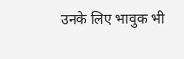उनके लिए भावुक भी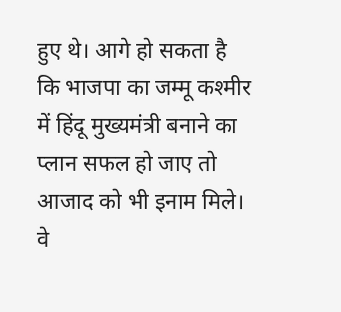हुए थे। आगे हो सकता है कि भाजपा का जम्मू कश्मीर में हिंदू मुख्यमंत्री बनाने का प्लान सफल हो जाए तो आजाद को भी इनाम मिले। वे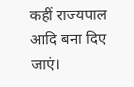कहीं राज्यपाल आदि बना दिए जाएं।